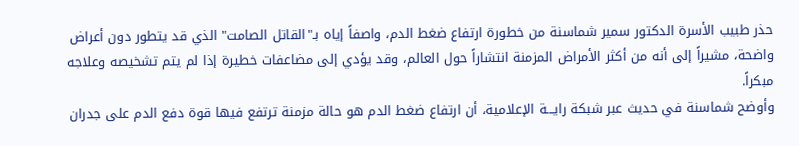حذر طبيب الأسرة الدكتور سمير شماسنة من خطورة ارتفاع ضغط الدم، واصفاً إياه بـ"القاتل الصامت" الذي قد يتطور دون أعراض واضحة، مشيراً إلى أنه من أكثر الأمراض المزمنة انتشاراً حول العالم، وقد يؤدي إلى مضاعفات خطيرة إذا لم يتم تشخيصه وعلاجه مبكراً.
وأوضح شماسنة في حديث عبر شبكة رايـــة الإعلامية، أن ارتفاع ضغط الدم هو حالة مزمنة ترتفع فيها قوة دفع الدم على جدران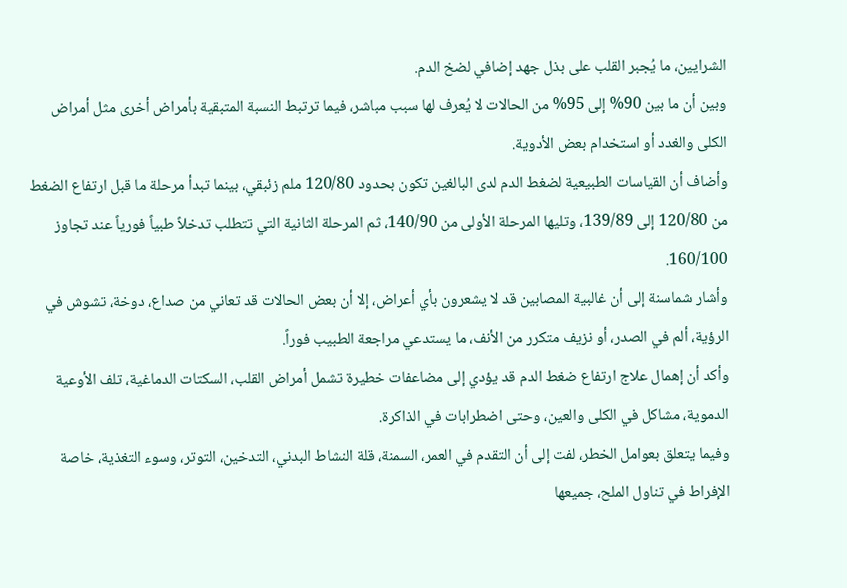الشرايين، ما يُجبر القلب على بذل جهد إضافي لضخ الدم.
وبين أن ما بين 90% إلى 95% من الحالات لا يُعرف لها سبب مباشر، فيما ترتبط النسبة المتبقية بأمراض أخرى مثل أمراض الكلى والغدد أو استخدام بعض الأدوية.
وأضاف أن القياسات الطبيعية لضغط الدم لدى البالغين تكون بحدود 120/80 ملم زئبقي، بينما تبدأ مرحلة ما قبل ارتفاع الضغط من 120/80 إلى 139/89، وتليها المرحلة الأولى من 140/90، ثم المرحلة الثانية التي تتطلب تدخلاً طبياً فورياً عند تجاوز 160/100.
وأشار شماسنة إلى أن غالبية المصابين قد لا يشعرون بأي أعراض، إلا أن بعض الحالات قد تعاني من صداع، دوخة، تشوش في الرؤية، ألم في الصدر، أو نزيف متكرر من الأنف، ما يستدعي مراجعة الطبيب فوراً.
وأكد أن إهمال علاج ارتفاع ضغط الدم قد يؤدي إلى مضاعفات خطيرة تشمل أمراض القلب، السكتات الدماغية، تلف الأوعية الدموية، مشاكل في الكلى والعين، وحتى اضطرابات في الذاكرة.
وفيما يتعلق بعوامل الخطر، لفت إلى أن التقدم في العمر، السمنة، قلة النشاط البدني، التدخين، التوتر، وسوء التغذية، خاصة الإفراط في تناول الملح، جميعها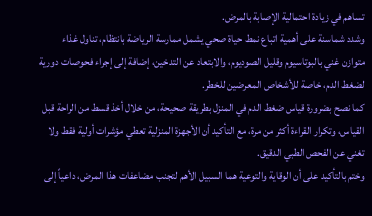تساهم في زيادة احتمالية الإصابة بالمرض.
وشدد شماسنة على أهمية اتباع نمط حياة صحي يشمل ممارسة الرياضة بانتظام، تناول غذاء متوازن غني بالبوتاسيوم وقليل الصوديوم، والابتعاد عن التدخين، إضافة إلى إجراء فحوصات دورية لضغط الدم، خاصة للأشخاص المعرضين للخطر.
كما نصح بضرورة قياس ضغط الدم في المنزل بطريقة صحيحة، من خلال أخذ قسط من الراحة قبل القياس، وتكرار القراءة أكثر من مرة، مع التأكيد أن الأجهزة المنزلية تعطي مؤشرات أولية فقط ولا تغني عن الفحص الطبي الدقيق.
وختم بالتأكيد على أن الوقاية والتوعية هما السبيل الأهم لتجنب مضاعفات هذا المرض، داعياً إلى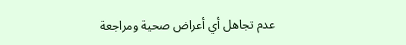عدم تجاهل أي أعراض صحية ومراجعة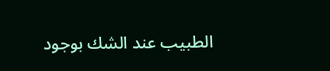الطبيب عند الشك بوجود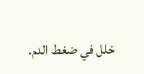خلل في ضغط الدم.